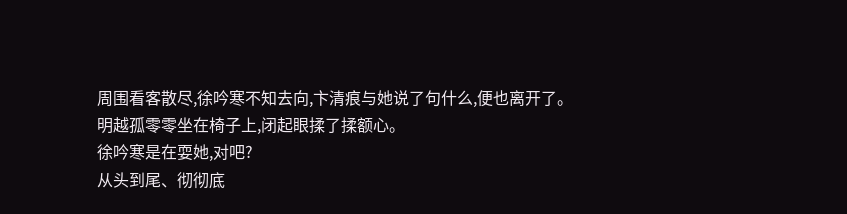周围看客散尽,徐吟寒不知去向,卞清痕与她说了句什么,便也离开了。
明越孤零零坐在椅子上,闭起眼揉了揉额心。
徐吟寒是在耍她,对吧?
从头到尾、彻彻底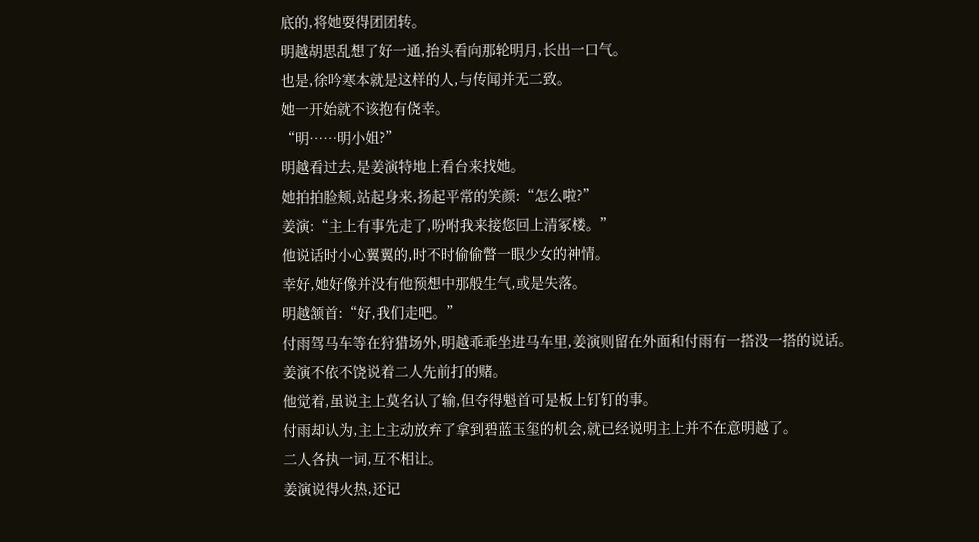底的,将她耍得团团转。
明越胡思乱想了好一通,抬头看向那轮明月,长出一口气。
也是,徐吟寒本就是这样的人,与传闻并无二致。
她一开始就不该抱有侥幸。
“明……明小姐?”
明越看过去,是姜演特地上看台来找她。
她拍拍脸颊,站起身来,扬起平常的笑颜:“怎么啦?”
姜演:“主上有事先走了,吩咐我来接您回上清冢楼。”
他说话时小心翼翼的,时不时偷偷瞥一眼少女的神情。
幸好,她好像并没有他预想中那般生气,或是失落。
明越颔首:“好,我们走吧。”
付雨驾马车等在狩猎场外,明越乖乖坐进马车里,姜演则留在外面和付雨有一搭没一搭的说话。
姜演不依不饶说着二人先前打的赌。
他觉着,虽说主上莫名认了输,但夺得魁首可是板上钉钉的事。
付雨却认为,主上主动放弃了拿到碧蓝玉玺的机会,就已经说明主上并不在意明越了。
二人各执一词,互不相让。
姜演说得火热,还记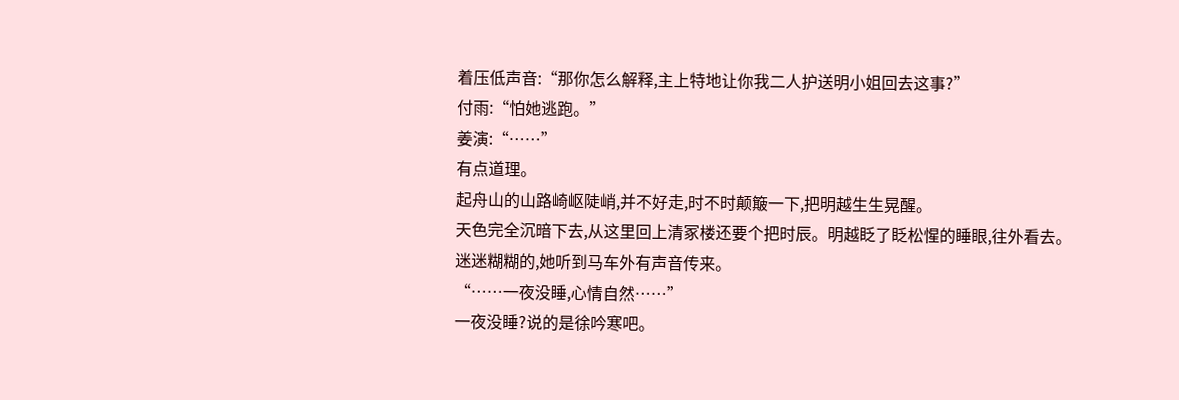着压低声音:“那你怎么解释,主上特地让你我二人护送明小姐回去这事?”
付雨:“怕她逃跑。”
姜演:“……”
有点道理。
起舟山的山路崎岖陡峭,并不好走,时不时颠簸一下,把明越生生晃醒。
天色完全沉暗下去,从这里回上清冢楼还要个把时辰。明越眨了眨松惺的睡眼,往外看去。
迷迷糊糊的,她听到马车外有声音传来。
“……一夜没睡,心情自然……”
一夜没睡?说的是徐吟寒吧。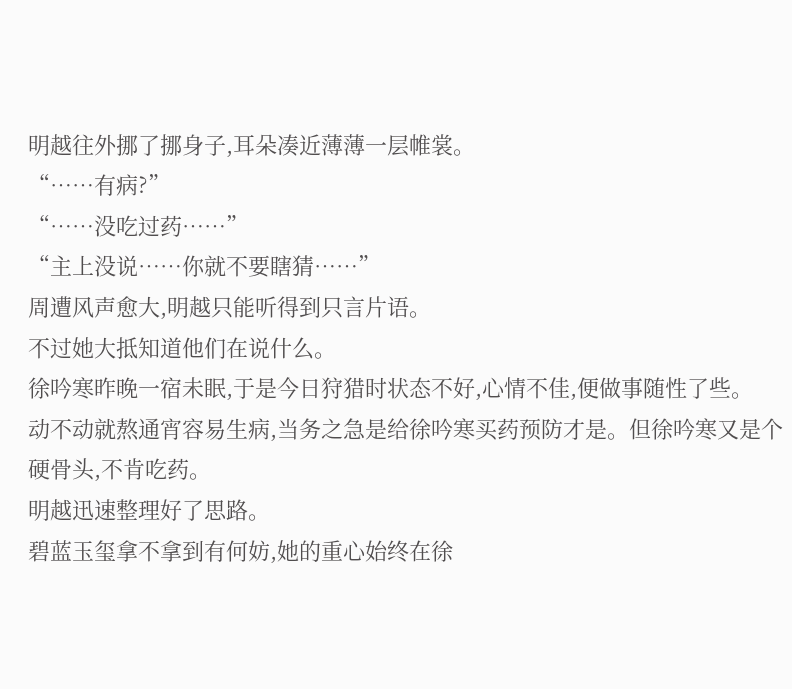明越往外挪了挪身子,耳朵凑近薄薄一层帷裳。
“……有病?”
“……没吃过药……”
“主上没说……你就不要瞎猜……”
周遭风声愈大,明越只能听得到只言片语。
不过她大抵知道他们在说什么。
徐吟寒昨晚一宿未眠,于是今日狩猎时状态不好,心情不佳,便做事随性了些。
动不动就熬通宵容易生病,当务之急是给徐吟寒买药预防才是。但徐吟寒又是个硬骨头,不肯吃药。
明越迅速整理好了思路。
碧蓝玉玺拿不拿到有何妨,她的重心始终在徐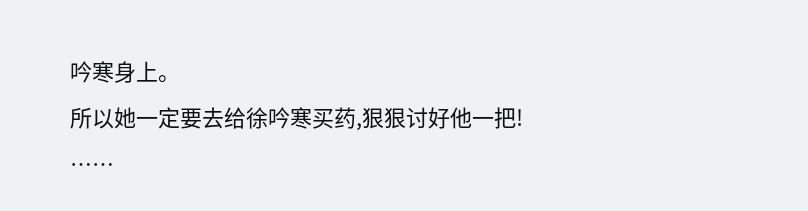吟寒身上。
所以她一定要去给徐吟寒买药,狠狠讨好他一把!
……